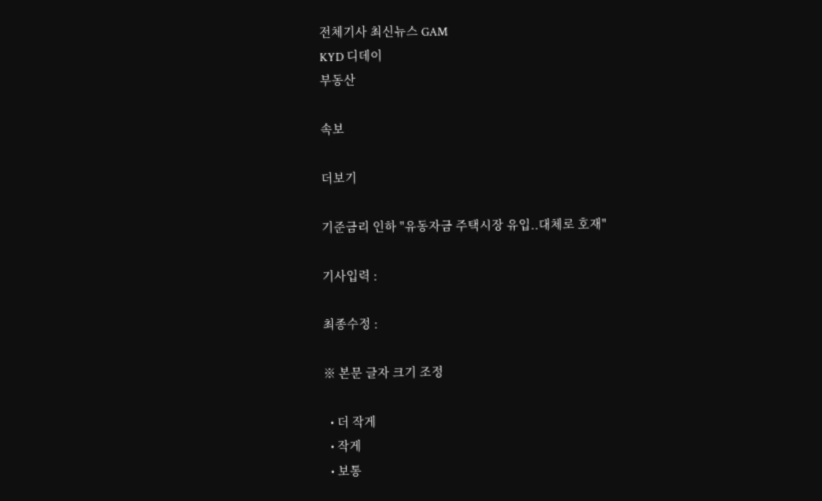전체기사 최신뉴스 GAM
KYD 디데이
부동산

속보

더보기

기준금리 인하 "유동자금 주택시장 유입..대체로 호재"

기사입력 :

최종수정 :

※ 본문 글자 크기 조정

  • 더 작게
  • 작게
  • 보통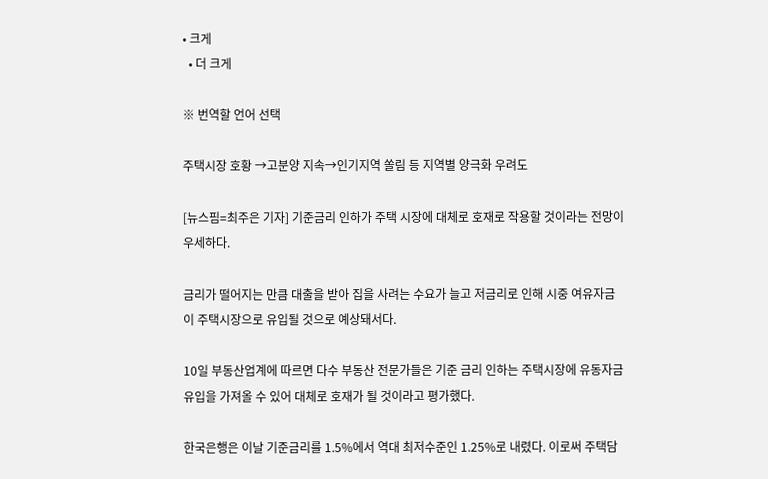• 크게
  • 더 크게

※ 번역할 언어 선택

주택시장 호황 →고분양 지속→인기지역 쏠림 등 지역별 양극화 우려도

[뉴스핌=최주은 기자] 기준금리 인하가 주택 시장에 대체로 호재로 작용할 것이라는 전망이 우세하다.

금리가 떨어지는 만큼 대출을 받아 집을 사려는 수요가 늘고 저금리로 인해 시중 여유자금이 주택시장으로 유입될 것으로 예상돼서다.

10일 부동산업계에 따르면 다수 부동산 전문가들은 기준 금리 인하는 주택시장에 유동자금 유입을 가져올 수 있어 대체로 호재가 될 것이라고 평가했다.

한국은행은 이날 기준금리를 1.5%에서 역대 최저수준인 1.25%로 내렸다. 이로써 주택담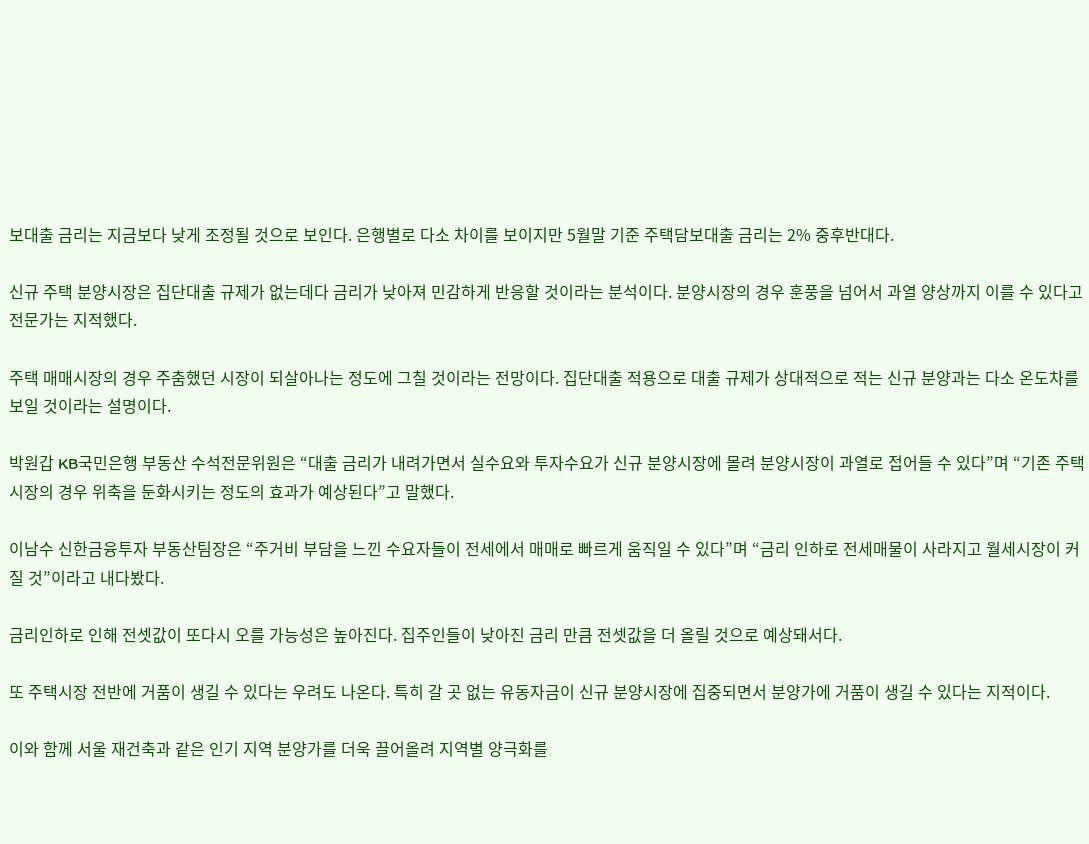보대출 금리는 지금보다 낮게 조정될 것으로 보인다. 은행별로 다소 차이를 보이지만 5월말 기준 주택담보대출 금리는 2% 중후반대다.

신규 주택 분양시장은 집단대출 규제가 없는데다 금리가 낮아져 민감하게 반응할 것이라는 분석이다. 분양시장의 경우 훈풍을 넘어서 과열 양상까지 이를 수 있다고 전문가는 지적했다.

주택 매매시장의 경우 주춤했던 시장이 되살아나는 정도에 그칠 것이라는 전망이다. 집단대출 적용으로 대출 규제가 상대적으로 적는 신규 분양과는 다소 온도차를 보일 것이라는 설명이다.

박원갑 KB국민은행 부동산 수석전문위원은 “대출 금리가 내려가면서 실수요와 투자수요가 신규 분양시장에 몰려 분양시장이 과열로 접어들 수 있다”며 “기존 주택시장의 경우 위축을 둔화시키는 정도의 효과가 예상된다”고 말했다.

이남수 신한금융투자 부동산팀장은 “주거비 부담을 느낀 수요자들이 전세에서 매매로 빠르게 움직일 수 있다”며 “금리 인하로 전세매물이 사라지고 월세시장이 커질 것”이라고 내다봤다.

금리인하로 인해 전셋값이 또다시 오를 가능성은 높아진다. 집주인들이 낮아진 금리 만큼 전셋값을 더 올릴 것으로 예상돼서다.

또 주택시장 전반에 거품이 생길 수 있다는 우려도 나온다. 특히 갈 곳 없는 유동자금이 신규 분양시장에 집중되면서 분양가에 거품이 생길 수 있다는 지적이다.

이와 함께 서울 재건축과 같은 인기 지역 분양가를 더욱 끌어올려 지역별 양극화를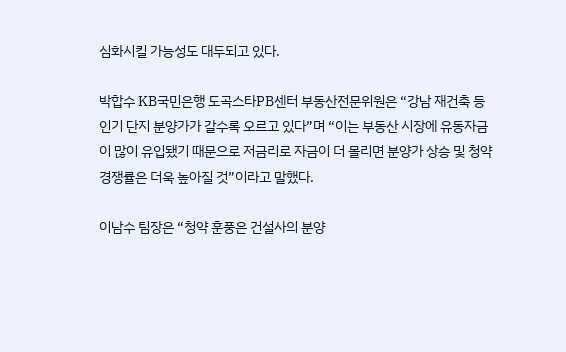심화시킬 가능성도 대두되고 있다.

박합수 KB국민은행 도곡스타PB센터 부동산전문위원은 “강남 재건축 등 인기 단지 분양가가 갈수록 오르고 있다”며 “이는 부동산 시장에 유동자금이 많이 유입됐기 때문으로 저금리로 자금이 더 몰리면 분양가 상승 및 청약 경쟁률은 더욱 높아질 것”이라고 말했다.

이남수 팀장은 “청약 훈풍은 건설사의 분양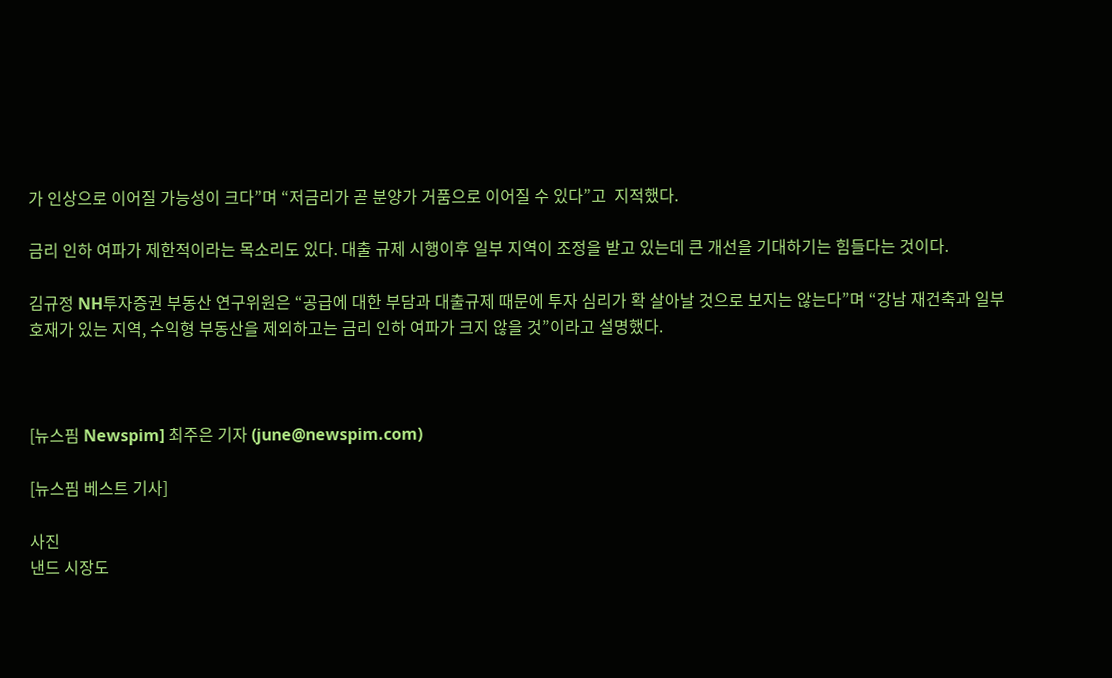가 인상으로 이어질 가능성이 크다”며 “저금리가 곧 분양가 거품으로 이어질 수 있다”고  지적했다.

금리 인하 여파가 제한적이라는 목소리도 있다. 대출 규제 시행이후 일부 지역이 조정을 받고 있는데 큰 개선을 기대하기는 힘들다는 것이다.

김규정 NH투자증권 부동산 연구위원은 “공급에 대한 부담과 대출규제 때문에 투자 심리가 확 살아날 것으로 보지는 않는다”며 “강남 재건축과 일부 호재가 있는 지역, 수익형 부동산을 제외하고는 금리 인하 여파가 크지 않을 것”이라고 설명했다.



[뉴스핌 Newspim] 최주은 기자 (june@newspim.com)

[뉴스핌 베스트 기사]

사진
낸드 시장도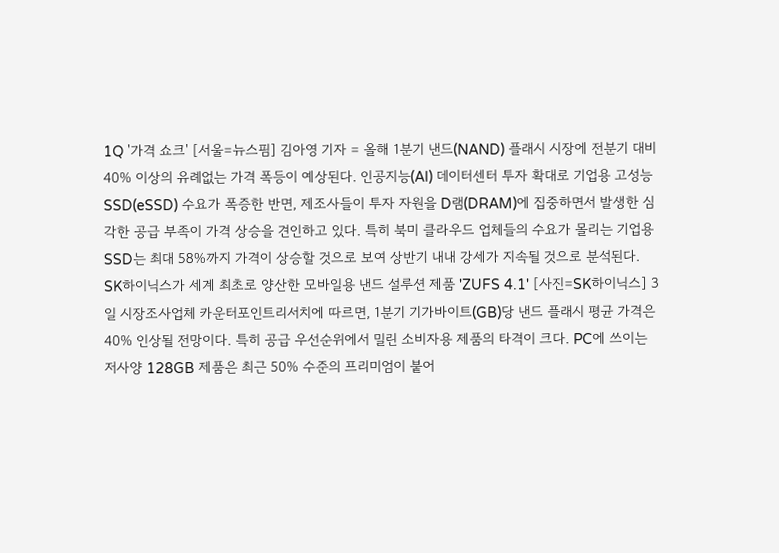1Q '가격 쇼크' [서울=뉴스핌] 김아영 기자 = 올해 1분기 낸드(NAND) 플래시 시장에 전분기 대비 40% 이상의 유례없는 가격 폭등이 예상된다. 인공지능(AI) 데이터센터 투자 확대로 기업용 고성능 SSD(eSSD) 수요가 폭증한 반면, 제조사들이 투자 자원을 D램(DRAM)에 집중하면서 발생한 심각한 공급 부족이 가격 상승을 견인하고 있다. 특히 북미 클라우드 업체들의 수요가 몰리는 기업용 SSD는 최대 58%까지 가격이 상승할 것으로 보여 상반기 내내 강세가 지속될 것으로 분석된다. SK하이닉스가 세계 최초로 양산한 모바일용 낸드 설루션 제품 'ZUFS 4.1' [사진=SK하이닉스] 3일 시장조사업체 카운터포인트리서치에 따르면, 1분기 기가바이트(GB)당 낸드 플래시 평균 가격은 40% 인상될 전망이다. 특히 공급 우선순위에서 밀린 소비자용 제품의 타격이 크다. PC에 쓰이는 저사양 128GB 제품은 최근 50% 수준의 프리미엄이 붙어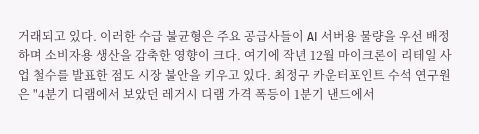거래되고 있다. 이러한 수급 불균형은 주요 공급사들이 AI 서버용 물량을 우선 배정하며 소비자용 생산을 감축한 영향이 크다. 여기에 작년 12월 마이크론이 리테일 사업 철수를 발표한 점도 시장 불안을 키우고 있다. 최정구 카운터포인트 수석 연구원은 "4분기 디램에서 보았던 레거시 디램 가격 폭등이 1분기 낸드에서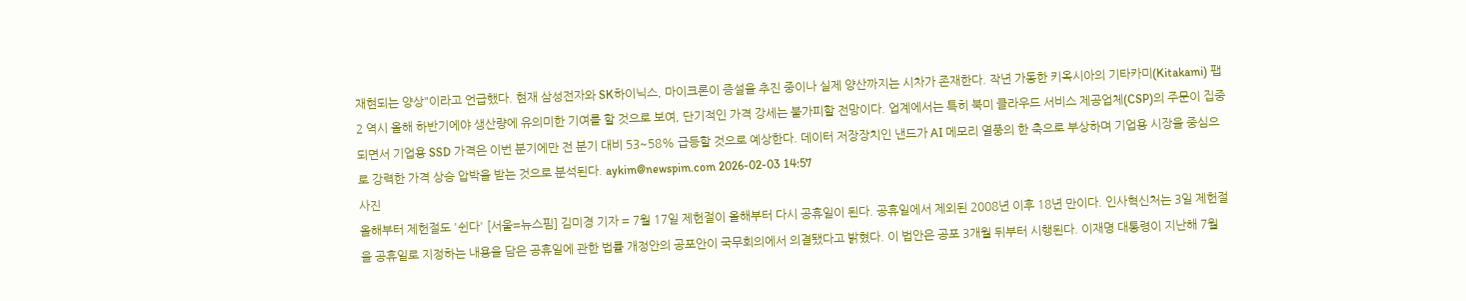재현되는 양상"이라고 언급했다. 현재 삼성전자와 SK하이닉스, 마이크론이 증설을 추진 중이나 실제 양산까지는 시차가 존재한다. 작년 가동한 키옥시아의 기타카미(Kitakami) 팹2 역시 올해 하반기에야 생산량에 유의미한 기여를 할 것으로 보여, 단기적인 가격 강세는 불가피할 전망이다. 업계에서는 특히 북미 클라우드 서비스 제공업체(CSP)의 주문이 집중되면서 기업용 SSD 가격은 이번 분기에만 전 분기 대비 53~58% 급등할 것으로 예상한다. 데이터 저장장치인 낸드가 AI 메모리 열풍의 한 축으로 부상하며 기업용 시장을 중심으로 강력한 가격 상승 압박을 받는 것으로 분석된다. aykim@newspim.com 2026-02-03 14:57
사진
올해부터 제헌절도 '쉰다' [서울=뉴스핌] 김미경 기자 = 7월 17일 제헌절이 올해부터 다시 공휴일이 된다. 공휴일에서 제외된 2008년 이후 18년 만이다. 인사혁신처는 3일 제헌절을 공휴일로 지정하는 내용을 담은 공휴일에 관한 법률 개정안의 공포안이 국무회의에서 의결됐다고 밝혔다. 이 법안은 공포 3개월 뒤부터 시행된다. 이재명 대통령이 지난해 7월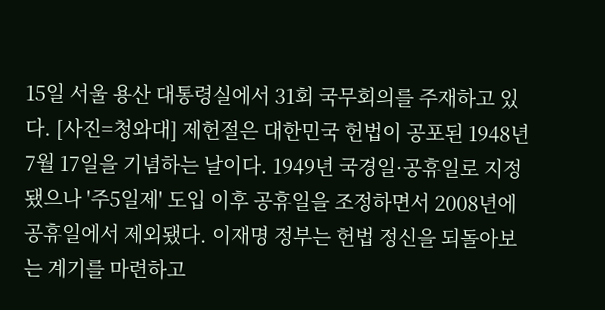15일 서울 용산 대통령실에서 31회 국무회의를 주재하고 있다. [사진=청와대] 제헌절은 대한민국 헌법이 공포된 1948년 7월 17일을 기념하는 날이다. 1949년 국경일·공휴일로 지정됐으나 '주5일제' 도입 이후 공휴일을 조정하면서 2008년에 공휴일에서 제외됐다. 이재명 정부는 헌법 정신을 되돌아보는 계기를 마련하고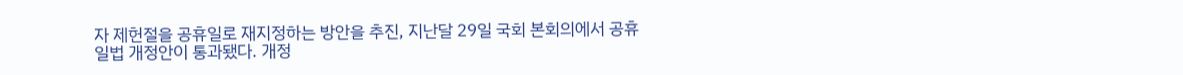자 제헌절을 공휴일로 재지정하는 방안을 추진, 지난달 29일 국회 본회의에서 공휴일법 개정안이 통과됐다. 개정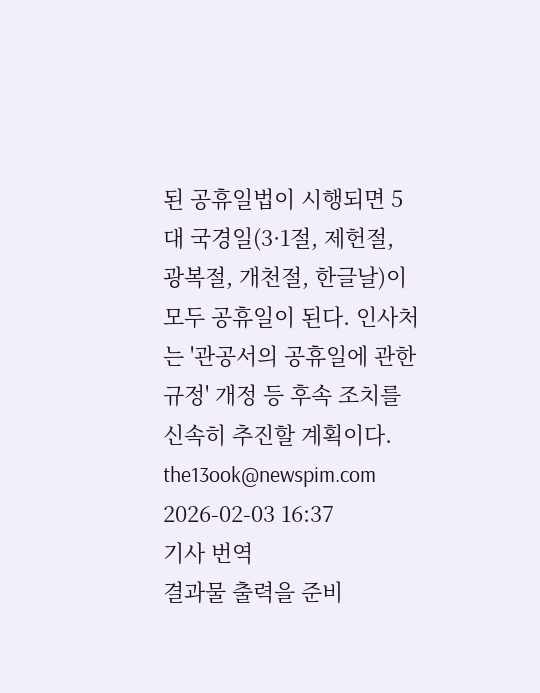된 공휴일법이 시행되면 5대 국경일(3·1절, 제헌절, 광복절, 개천절, 한글날)이 모두 공휴일이 된다. 인사처는 '관공서의 공휴일에 관한 규정' 개정 등 후속 조치를 신속히 추진할 계획이다. the13ook@newspim.com 2026-02-03 16:37
기사 번역
결과물 출력을 준비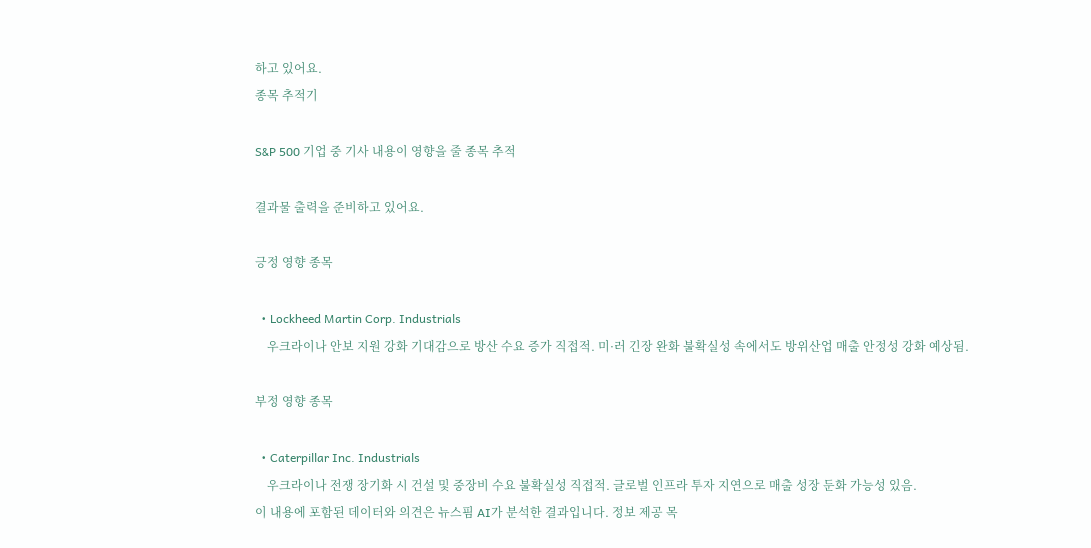하고 있어요.
종목 추적기

S&P 500 기업 중 기사 내용이 영향을 줄 종목 추적

결과물 출력을 준비하고 있어요.

긍정 영향 종목

  • Lockheed Martin Corp. Industrials
    우크라이나 안보 지원 강화 기대감으로 방산 수요 증가 직접적. 미·러 긴장 완화 불확실성 속에서도 방위산업 매출 안정성 강화 예상됨.

부정 영향 종목

  • Caterpillar Inc. Industrials
    우크라이나 전쟁 장기화 시 건설 및 중장비 수요 불확실성 직접적. 글로벌 인프라 투자 지연으로 매출 성장 둔화 가능성 있음.
이 내용에 포함된 데이터와 의견은 뉴스핌 AI가 분석한 결과입니다. 정보 제공 목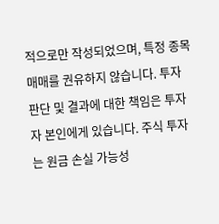적으로만 작성되었으며, 특정 종목 매매를 권유하지 않습니다. 투자 판단 및 결과에 대한 책임은 투자자 본인에게 있습니다. 주식 투자는 원금 손실 가능성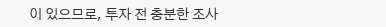이 있으므로, 투자 전 충분한 조사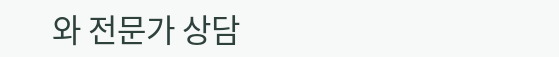와 전문가 상담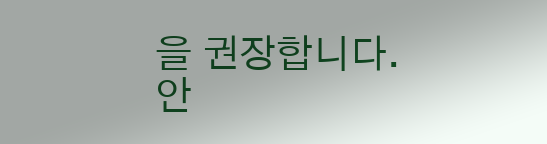을 권장합니다.
안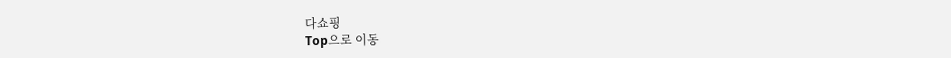다쇼핑
Top으로 이동